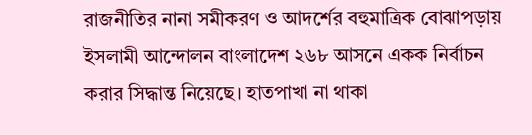রাজনীতির নানা সমীকরণ ও আদর্শের বহুমাত্রিক বোঝাপড়ায় ইসলামী আন্দোলন বাংলাদেশ ২৬৮ আসনে একক নির্বাচন করার সিদ্ধান্ত নিয়েছে। হাতপাখা না থাকা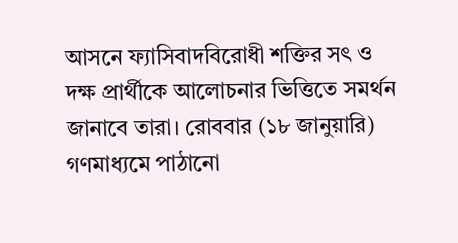আসনে ফ্যাসিবাদবিরোধী শক্তির সৎ ও দক্ষ প্রার্থীকে আলোচনার ভিত্তিতে সমর্থন জানাবে তারা। রোববার (১৮ জানুয়ারি) গণমাধ্যমে পাঠানো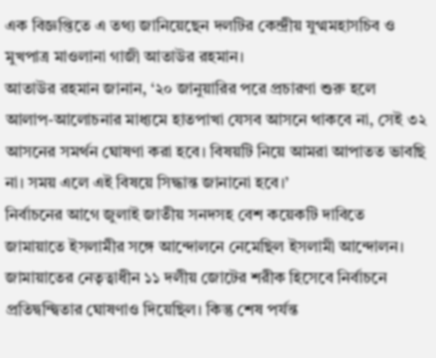এক বিজ্ঞপ্তিতে এ তথ্য জানিয়েছেন দলটির কেন্দ্রীয় যুগ্মমহাসচিব ও মুখপাত্র মাওলানা গাজী আতাউর রহমান।
আতাউর রহমান জানান, ‘২০ জানুয়ারির পরে প্রচারণা শুরু হলে আলাপ-আলোচনার মাধ্যমে হাতপাখা যেসব আসনে থাকবে না, সেই ৩২ আসনের সমর্থন ঘোষণা করা হবে। বিষয়টি নিয়ে আমরা আপাতত ভাবছি না। সময় এলে এই বিষয়ে সিদ্ধান্ত জানানো হবে।’
নির্বাচনের আগে জুলাই জাতীয় সনদসহ বেশ কয়েকটি দাবিতে জামায়াতে ইসলামীর সঙ্গে আন্দোলনে নেমেছিল ইসলামী আন্দোলন। জামায়াতের নেতৃত্বাধীন ১১ দলীয় জোটের শরীক হিসেবে নির্বাচনে প্রতিদ্বন্দ্বিতার ঘোষণাও দিয়েছিল। কিন্তু শেষ পর্যন্ত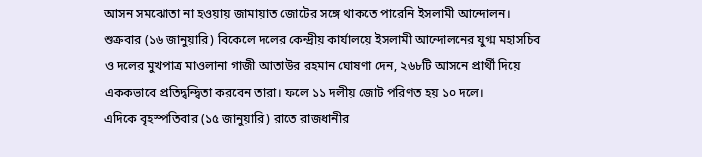আসন সমঝোতা না হওয়ায় জামায়াত জোটের সঙ্গে থাকতে পারেনি ইসলামী আন্দোলন।
শুক্রবার (১৬ জানুয়ারি) বিকেলে দলের কেন্দ্রীয় কার্যালয়ে ইসলামী আন্দোলনের যুগ্ম মহাসচিব ও দলের মুখপাত্র মাওলানা গাজী আতাউর রহমান ঘোষণা দেন, ২৬৮টি আসনে প্রার্থী দিয়ে এককভাবে প্রতিদ্বন্দ্বিতা করবেন তারা। ফলে ১১ দলীয় জোট পরিণত হয় ১০ দলে।
এদিকে বৃহস্পতিবার (১৫ জানুয়ারি) রাতে রাজধানীর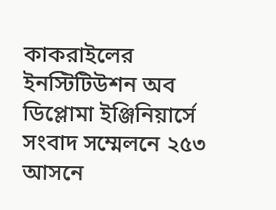কাকরাইলের ইনস্টিটিউশন অব ডিপ্লোমা ইঞ্জিনিয়ার্সে সংবাদ সম্মেলনে ২৫৩ আসনে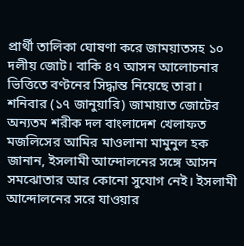প্রার্থী তালিকা ঘোষণা করে জাময়াতসহ ১০ দলীয় জোট। বাকি ৪৭ আসন আলোচনার ভিত্তিতে বণ্টনের সিদ্ধান্ত নিয়েছে তারা।
শনিবার (১৭ জানুয়ারি) জামায়াত জোটের অন্যতম শরীক দল বাংলাদেশ খেলাফত মজলিসের আমির মাওলানা মামুনুল হক জানান, ইসলামী আন্দোলনের সঙ্গে আসন সমঝোতার আর কোনো সুযোগ নেই। ইসলামী আন্দোলনের সরে যাওয়ার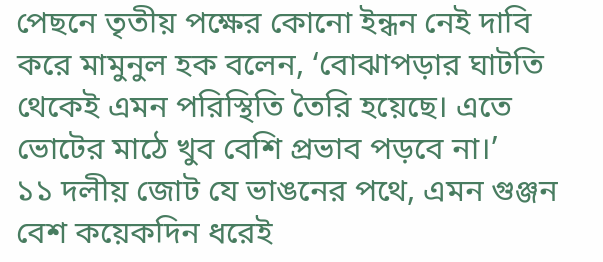পেছনে তৃতীয় পক্ষের কোনো ইন্ধন নেই দাবি করে মামুনুল হক বলেন, ‘বোঝাপড়ার ঘাটতি থেকেই এমন পরিস্থিতি তৈরি হয়েছে। এতে ভোটের মাঠে খুব বেশি প্রভাব পড়বে না।’
১১ দলীয় জোট যে ভাঙনের পথে, এমন গুঞ্জন বেশ কয়েকদিন ধরেই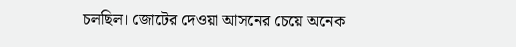চলছিল। জোটের দেওয়া আসনের চেয়ে অনেক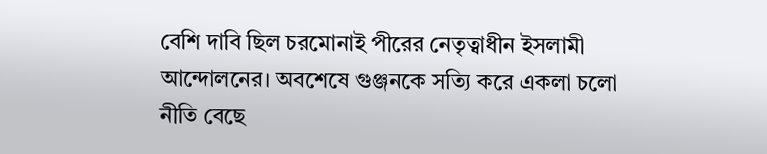বেশি দাবি ছিল চরমোনাই পীরের নেতৃত্বাধীন ইসলামী আন্দোলনের। অবশেষে গুঞ্জনকে সত্যি করে একলা চলো নীতি বেছে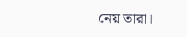নেয় তারা।